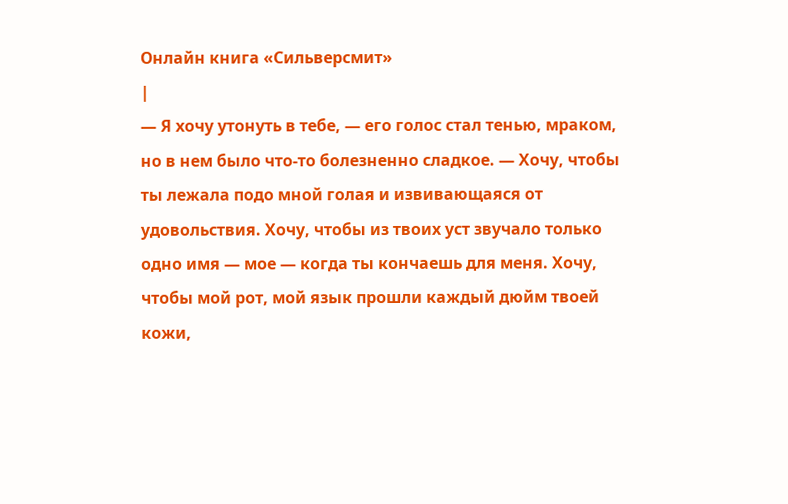Онлайн книга «Сильверсмит»
|
— Я хочу утонуть в тебе, — его голос стал тенью, мраком, но в нем было что-то болезненно сладкое. — Хочу, чтобы ты лежала подо мной голая и извивающаяся от удовольствия. Хочу, чтобы из твоих уст звучало только одно имя — мое — когда ты кончаешь для меня. Хочу, чтобы мой рот, мой язык прошли каждый дюйм твоей кожи,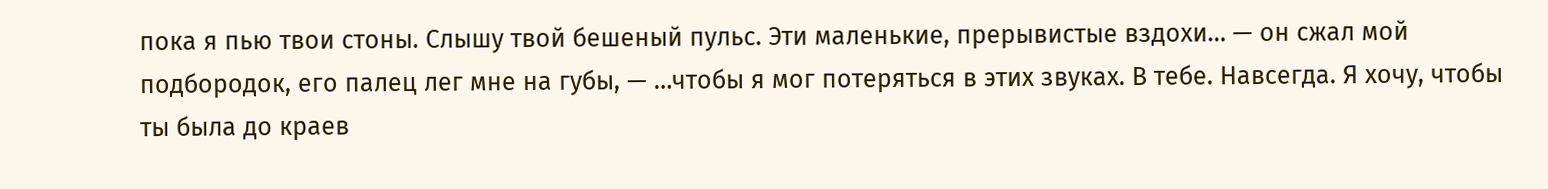пока я пью твои стоны. Слышу твой бешеный пульс. Эти маленькие, прерывистые вздохи… — он сжал мой подбородок, его палец лег мне на губы, — …чтобы я мог потеряться в этих звуках. В тебе. Навсегда. Я хочу, чтобы ты была до краев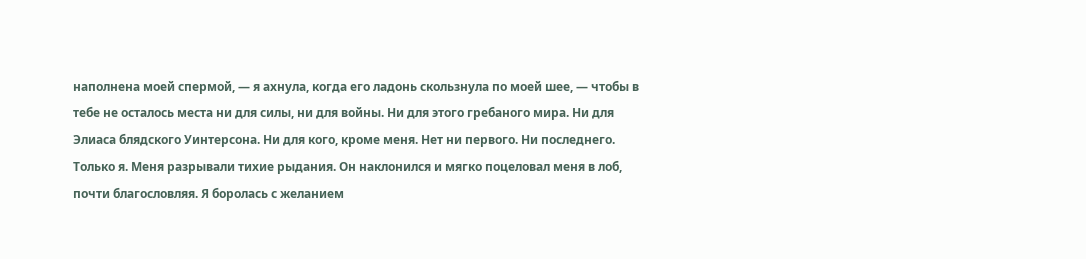наполнена моей спермой, — я ахнула, когда его ладонь скользнула по моей шее, — чтобы в тебе не осталось места ни для силы, ни для войны. Ни для этого гребаного мира. Ни для Элиаса блядского Уинтерсона. Ни для кого, кроме меня. Нет ни первого. Ни последнего. Только я. Меня разрывали тихие рыдания. Он наклонился и мягко поцеловал меня в лоб, почти благословляя. Я боролась с желанием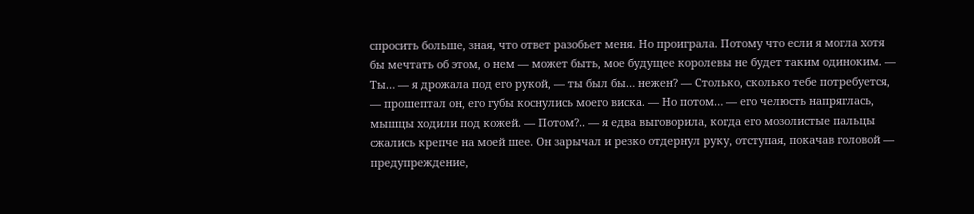спросить больше, зная, что ответ разобьет меня. Но проиграла. Потому что если я могла хотя бы мечтать об этом, о нем — может быть, мое будущее королевы не будет таким одиноким. — Ты… — я дрожала под его рукой, — ты был бы… нежен? — Столько, сколько тебе потребуется, — прошептал он, его губы коснулись моего виска. — Но потом… — его челюсть напряглась, мышцы ходили под кожей. — Потом?.. — я едва выговорила, когда его мозолистые пальцы сжались крепче на моей шее. Он зарычал и резко отдернул руку, отступая, покачав головой — предупреждение,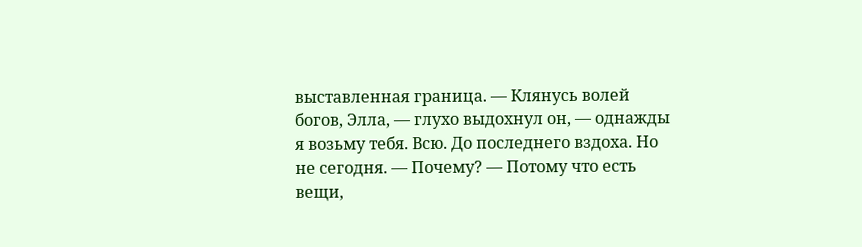выставленная граница. — Клянусь волей богов, Элла, — глухо выдохнул он, — однажды я возьму тебя. Всю. До последнего вздоха. Но не сегодня. — Почему? — Потому что есть вещи,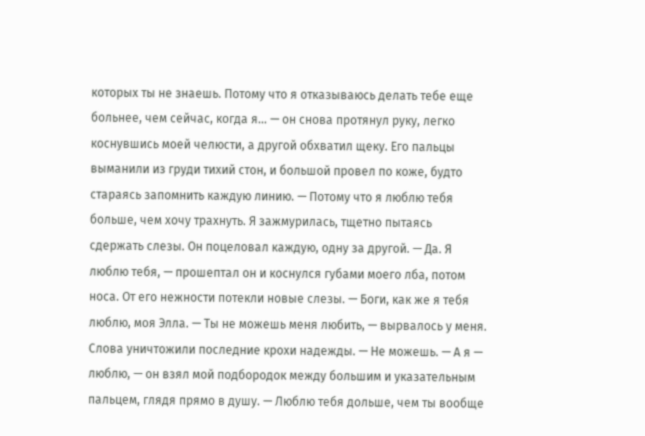которых ты не знаешь. Потому что я отказываюсь делать тебе еще больнее, чем сейчас, когда я… — он снова протянул руку, легко коснувшись моей челюсти, а другой обхватил щеку. Его пальцы выманили из груди тихий стон, и большой провел по коже, будто стараясь запомнить каждую линию. — Потому что я люблю тебя больше, чем хочу трахнуть. Я зажмурилась, тщетно пытаясь сдержать слезы. Он поцеловал каждую, одну за другой. — Да. Я люблю тебя, — прошептал он и коснулся губами моего лба, потом носа. От его нежности потекли новые слезы. — Боги, как же я тебя люблю, моя Элла. — Ты не можешь меня любить, — вырвалось у меня. Слова уничтожили последние крохи надежды. — Не можешь. — А я — люблю, — он взял мой подбородок между большим и указательным пальцем, глядя прямо в душу. — Люблю тебя дольше, чем ты вообще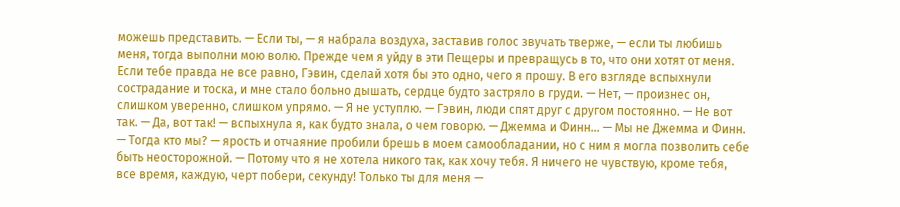можешь представить. — Если ты, — я набрала воздуха, заставив голос звучать тверже, — если ты любишь меня, тогда выполни мою волю. Прежде чем я уйду в эти Пещеры и превращусь в то, что они хотят от меня. Если тебе правда не все равно, Гэвин, сделай хотя бы это одно, чего я прошу. В его взгляде вспыхнули сострадание и тоска, и мне стало больно дышать, сердце будто застряло в груди. — Нет, — произнес он, слишком уверенно, слишком упрямо. — Я не уступлю. — Гэвин, люди спят друг с другом постоянно. — Не вот так. — Да, вот так! — вспыхнула я, как будто знала, о чем говорю. — Джемма и Финн… — Мы не Джемма и Финн. — Тогда кто мы? — ярость и отчаяние пробили брешь в моем самообладании, но с ним я могла позволить себе быть неосторожной. — Потому что я не хотела никого так, как хочу тебя. Я ничего не чувствую, кроме тебя, все время, каждую, черт побери, секунду! Только ты для меня —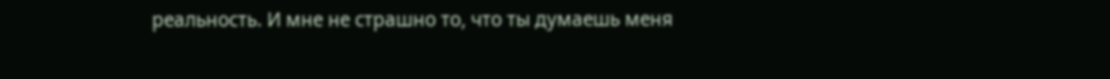реальность. И мне не страшно то, что ты думаешь меня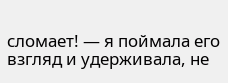сломает! — я поймала его взгляд и удерживала, не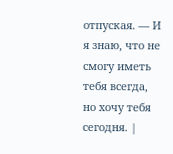отпуская. — И я знаю, что не смогу иметь тебя всегда, но хочу тебя сегодня. |